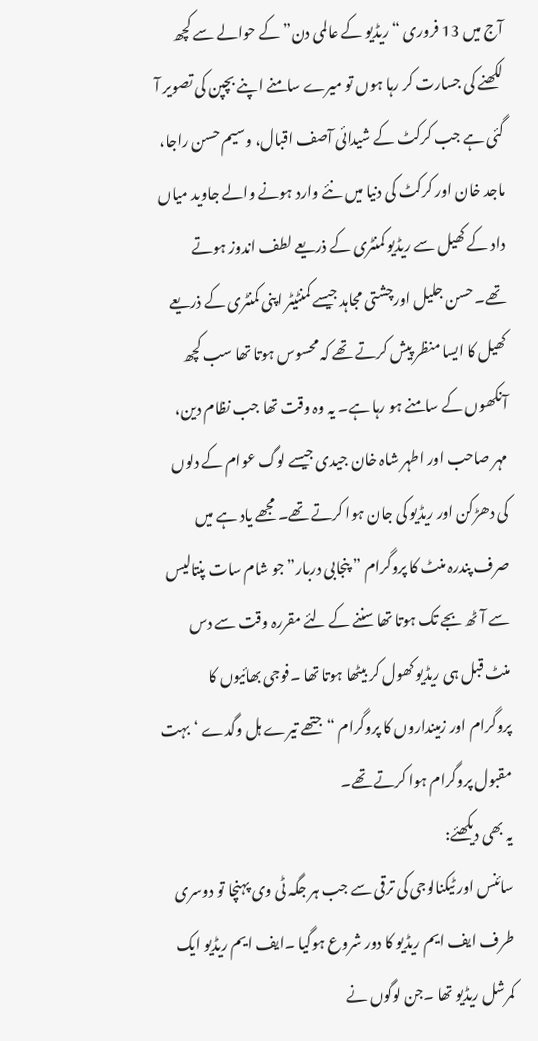آج میں 13 فروری “ریڈیو کے عالمی دن” کے حوالے سے کچھ لکھنے کی جسارت کر رہا ہوں تو میرے سامنے اپنے بچپن کی تصویر آ گئی ہے جب کرکٹ کے شیدائی آصف اقبال، وسیم حسن راجا، ماجد خان اور کرکٹ کی دنیا میں نئے وارد ہونے والے جاوید میاں داد کے کھیل سے ریڈیو کمنٹری کے ذریعے لطف اندوز ہوتے تھے۔ حسن جلیل اورچشتی مجاہد جیسے کمنٹیٹر اپنی کمنٹری کے ذریعے کھیل کا ایسا منظر پیش کرتے تھے کہ محسوس ہوتا تھا سب کچھ آنکھوں کے سامنے ہو رہا ہے۔ یہ وہ وقت تھا جب نظام دین، مہر صاحب اور اطہر شاہ خان جیدی جیسے لوگ عوام کے دلوں کی دھڑکن اور ریڈیو کی جان ہوا کرتے تھے۔ مجھے یاد ہے میں صرف پندرہ منٹ کا پروگرام ” پنجابی دربار” جو شام سات پنتالیس سے آٹھ بجے تک ہوتا تھا سننے کے لئے مقررہ وقت سے دس منٹ قبل ہی ریڈیو کھول کر بیٹھا ہوتا تھا ۔فوجی بھائیوں کا پروگرام اور زمینداروں کا پروگرام “جتھے تیرے ہل وگدے ‘بہت مقبول پروگرام ہوا کرتے تھے۔
یہ بھی دیکھئے:
سائنس اور ٹیکنالوجی کی ترقی سے جب ہر جگہ ٹی وی پہنچا تو دوسری طرف ایف ایم ریڈیو کا دور شروع ہوگیا ۔ایف ایم ریڈیو ایک کمرشل ریڈیو تھا ۔جن لوگوں نے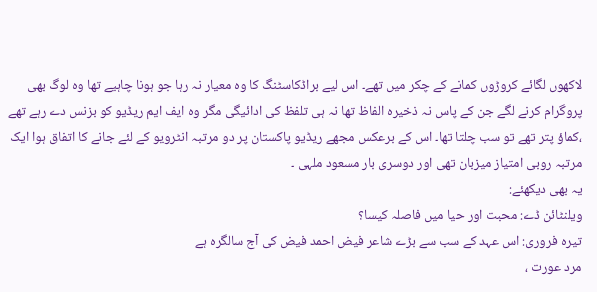لاکھوں لگائے کروڑوں کمانے کے چکر میں تھے۔ اس لیے براڈکاسٹنگ کا وہ معیار نہ رہا جو ہونا چاہیے تھا وہ لوگ بھی پروگرام کرنے لگے جن کے پاس نہ ذخیرہ الفاظ تھا نہ ہی تلفظ کی ادائیگی مگر وہ ایف ایم ریڈیو کو بزنس دے رہے تھے ،کماؤ پتر تھے تو سب چلتا تھا۔ اس کے برعکس مجھے ریڈیو پاکستان پر دو مرتبہ انٹرویو کے لئے جانے کا اتفاق ہوا ایک مرتبہ روبی امتیاز میزبان تھی اور دوسری بار مسعود ملہی ۔
یہ بھی دیکھئے:
ویلنٹائن ڈے: محبت اور حیا میں فاصلہ کیسا؟
تیرہ فروری: اس عہد کے سب سے بڑے شاعر فیض احمد فیض کی آج سالگرہ ہے
مرد عورت ،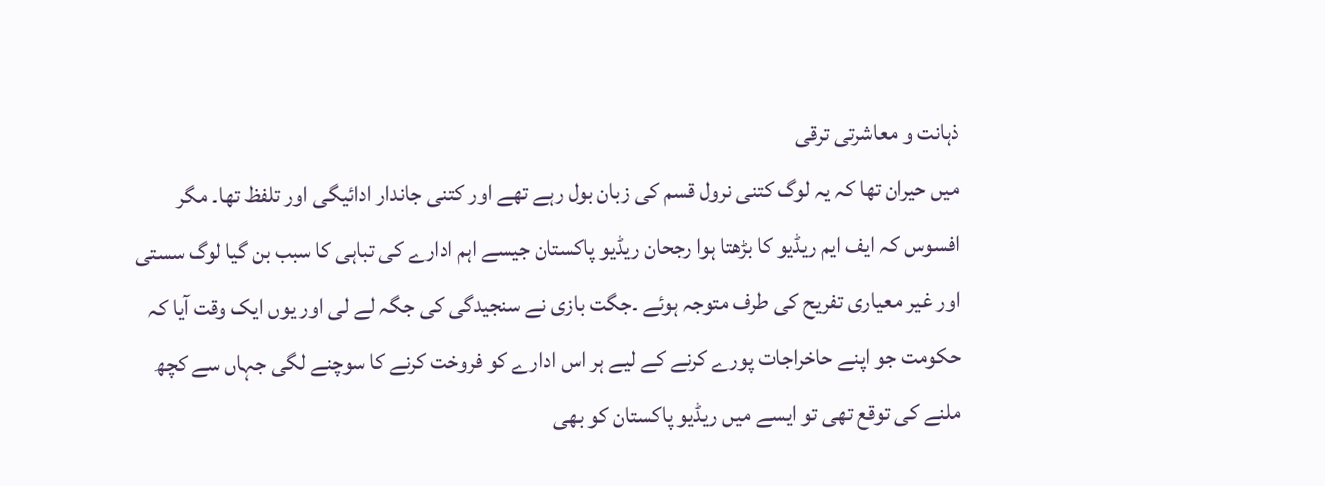ذہانت و معاشرتی ترقی
میں حیران تھا کہ یہ لوگ کتنی نرول قسم کی زبان بول رہے تھے اور کتنی جاندار ادائیگی اور تلفظ تھا۔ مگر افسوس کہ ایف ایم ریڈیو کا بڑھتا ہوا رجحان ریڈیو پاکستان جیسے اہم ادارے کی تباہی کا سبب بن گیا لوگ سستی اور غیر معیاری تفریح کی طرف متوجہ ہوئے ۔جگت بازی نے سنجیدگی کی جگہ لے لی اور یوں ایک وقت آیا کہ حکومت جو اپنے حاخراجات پورے کرنے کے لیے ہر اس ادارے کو فروخت کرنے کا سوچنے لگی جہاں سے کچھ ملنے کی توقع تھی تو ایسے میں ریڈیو پاکستان کو بھی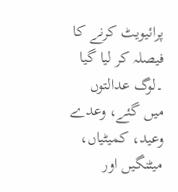پرائیویٹ کرنے کا فیصلہ کر لیا گیا ۔لوگ عدالتوں میں گئے، وعدے وعید، کمیٹیاں، میٹنگیں اور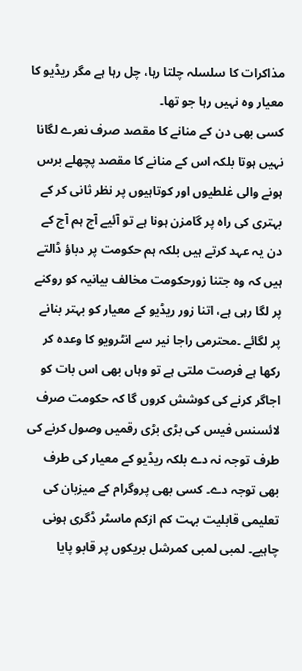مذاکرات کا سلسلہ چلتا رہا، چل رہا ہے مگر ریڈیو کا معیار وہ نہیں رہا جو تھا۔
کسی بھی دن کے منانے کا مقصد صرف نعرے لگانا نہیں ہوتا بلکہ اس کے منانے کا مقصد پچھلے برس ہونے والی غلطیوں اور کوتاہیوں پر نظر ثانی کر کے بہتری کی راہ پر گامزن ہونا ہے تو آئیے آج ہم آج کے دن یہ عہد کرتے ہیں بلکہ ہم حکومت پر دباؤ ڈالتے ہیں کہ وہ جتنا زورحکومت مخالف بیانیہ کو روکنے پر لگا رہی ہے، اتنا زور ریڈیو کے معیار کو بہتر بنانے پر لگائے ۔محترمی راجا نیر سے انٹرویو کا وعدہ کر رکھا ہے فرصت ملتی ہے تو وہاں بھی اس بات کو اجاگر کرنے کی کوشش کروں گا کہ حکومت صرف لائسنس فیس کی بڑی بڑی رقمیں وصول کرنے کی طرف توجہ نہ دے بلکہ ریڈیو کے معیار کی طرف بھی توجہ دے۔ کسی بھی پروگرام کے میزبان کی تعلیمی قابلیت بہت کم ازکم ماسٹر ڈگری ہونی چاہیے۔ لمبی لمبی کمرشل بریکوں پر قابو پایا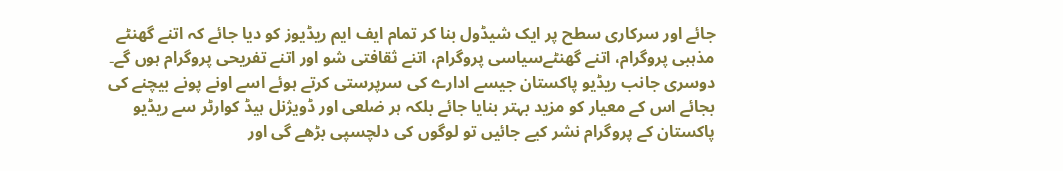جائے اور سرکاری سطح پر ایک شیڈول بنا کر تمام ایف ایم ریڈیوز کو دیا جائے کہ اتنے گھنٹے مذہبی پروگرام، اتنے گھنٹےسیاسی پروگرام، اتنے ثقافتی شو اور اتنے تفریحی پروگرام ہوں گے۔ دوسری جانب ریڈیو پاکستان جیسے ادارے کی سرپرستی کرتے ہوئے اسے اونے پونے بیچنے کی بجائے اس کے معیار کو مزید بہتر بنایا جائے بلکہ ہر ضلعی اور ڈویژنل ہیڈ کوارٹر سے ریڈیو پاکستان کے پروگرام نشر کیے جائیں تو لوگوں کی دلچسپی بڑھے گی اور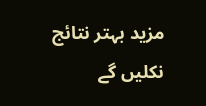مزید بہتر نتائج نکلیں گے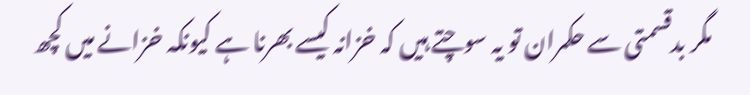مگر بدقسمتی سے حکمران تو یہ سوچتے ہیں کہ خزانہ کیسے بھرنا ہے کیونکہ خزانے میں کچھ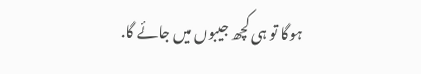ہوگا تو ہی کچھ جیبوں میں جائے گا.